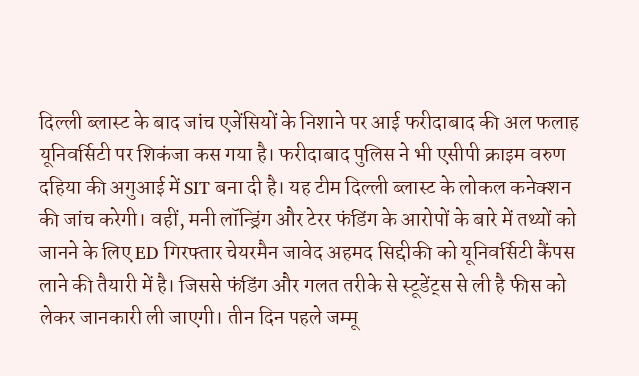दिल्ली ब्लास्ट के बाद जांच एजेंसियों के निशाने पर आई फरीदाबाद की अल फलाह यूनिवर्सिटी पर शिकंजा कस गया है। फरीदाबाद पुलिस ने भी एसीपी क्राइम वरुण दहिया की अगुआई में SIT बना दी है। यह टीम दिल्ली ब्लास्ट के लोकल कनेक्शन की जांच करेगी। वहीं, मनी लॉन्ड्रिंग और टेरर फंडिंग के आरोपों के बारे में तथ्यों को जानने के लिए ED गिरफ्तार चेयरमैन जावेद अहमद सिद्दीकी को यूनिवर्सिटी कैंपस लाने की तैयारी में है। जिससे फंडिंग और गलत तरीके से स्टूडेंट्स से ली है फीस को लेकर जानकारी ली जाएगी। तीन दिन पहले जम्मू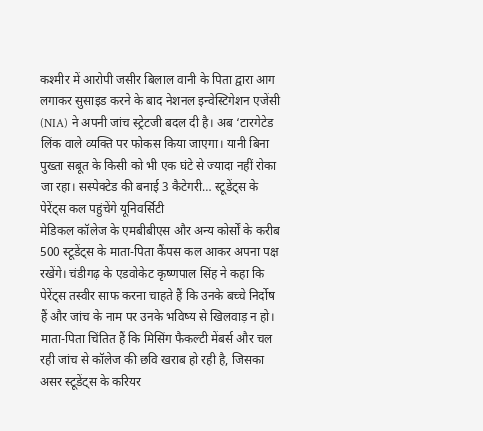कश्मीर में आरोपी जसीर बिलाल वानी के पिता द्वारा आग लगाकर सुसाइड करने के बाद नेशनल इन्वेस्टिगेशन एजेंसी (NIA) ने अपनी जांच स्ट्रेटजी बदल दी है। अब ‘टारगेटेड लिंक वाले व्यक्ति पर फोकस किया जाएगा। यानी बिना पुख्ता सबूत के किसी को भी एक घंटे से ज्यादा नहीं रोका जा रहा। सस्पेक्टेड की बनाई 3 कैटेगरी… स्टूडेंट्स के पेरेंट्स कल पहुंचेंगे यूनिवर्सिटी
मेडिकल कॉलेज के एमबीबीएस और अन्य कोर्सों के करीब 500 स्टूडेंट्स के माता-पिता कैंपस कल आकर अपना पक्ष रखेंगे। चंडीगढ़ के एडवोकेट कृष्णपाल सिंह ने कहा कि पेरेंट्स तस्वीर साफ करना चाहते हैं कि उनके बच्चे निर्दोष हैं और जांच के नाम पर उनके भविष्य से खिलवाड़ न हो। माता-पिता चिंतित हैं कि मिसिंग फैकल्टी मेंबर्स और चल रही जांच से कॉलेज की छवि खराब हो रही है, जिसका असर स्टूडेंट्स के करियर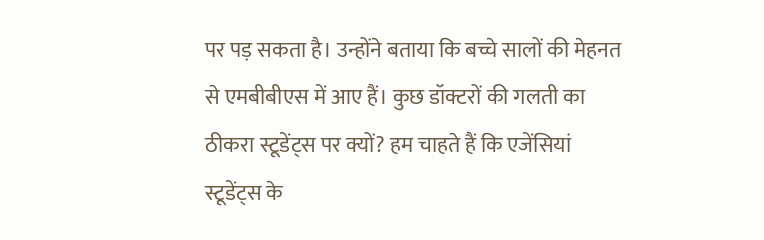पर पड़ सकता है। उन्होंने बताया कि बच्चे सालों की मेहनत से एमबीबीएस में आए हैं। कुछ डॉक्टरों की गलती का ठीकरा स्टूडेंट्स पर क्यों? हम चाहते हैं कि एजेंसियां स्टूडेंट्स के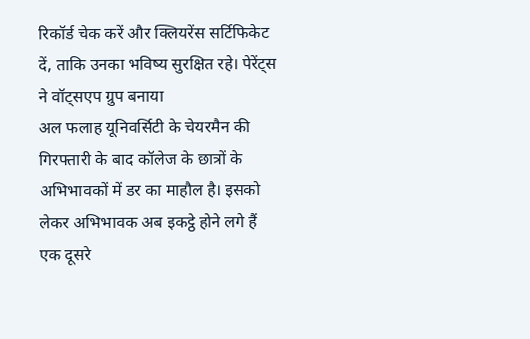रिकॉर्ड चेक करें और क्लियरेंस सर्टिफिकेट दें, ताकि उनका भविष्य सुरक्षित रहे। पेरेंट्स ने वॉट्सएप ग्रुप बनाया
अल फलाह यूनिवर्सिटी के चेयरमैन की गिरफ्तारी के बाद कॉलेज के छात्रों के अभिभावकों में डर का माहौल है। इसको लेकर अभिभावक अब इकट्ठे होने लगे हैं एक दूसरे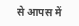से आपस में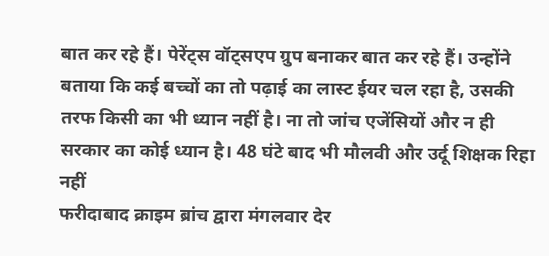बात कर रहे हैं। पेरेंट्स वॉट्सएप ग्रुप बनाकर बात कर रहे हैं। उन्होंने बताया कि कई बच्चों का तो पढ़ाई का लास्ट ईयर चल रहा है, उसकी तरफ किसी का भी ध्यान नहीं है। ना तो जांच एजेंसियों और न ही सरकार का कोई ध्यान है। 48 घंटे बाद भी मौलवी और उर्दू शिक्षक रिहा नहीं
फरीदाबाद क्राइम ब्रांच द्वारा मंगलवार देर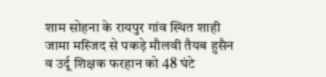शाम सोहना के रायपुर गांव स्थित शाही जामा मस्जिद से पकड़े मौलवी तैयब हुसैन व उर्दू शिक्षक फरहान को 48 घंटे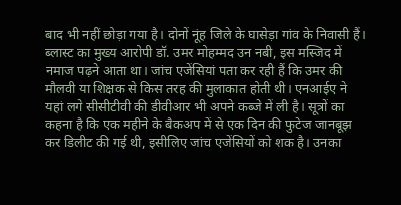बाद भी नहीं छोड़ा गया है। दोनों नूंह जिले के घासेड़ा गांव के निवासी हैं। ब्लास्ट का मुख्य आरोपी डॉ. उमर मोहम्मद उन नबी, इस मस्जिद में नमाज पढ़ने आता था। जांच एजेंसियां पता कर रही हैं कि उमर की मौलवी या शिक्षक से किस तरह की मुलाकात होती थी। एनआईए ने यहां लगे सीसीटीवी की डीवीआर भी अपने कब्जे में ली है। सूत्रों का कहना है कि एक महीने के बैकअप में से एक दिन की फुटेज जानबूझ कर डिलीट की गई थी, इसीलिए जांच एजेंसियों को शक है। उनका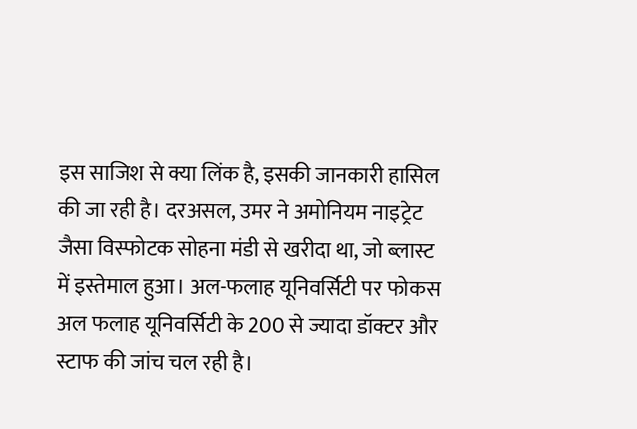इस साजिश से क्या लिंक है, इसकी जानकारी हासिल की जा रही है। दरअसल, उमर ने अमोनियम नाइट्रेट जैसा विस्फोटक सोहना मंडी से खरीदा था, जो ब्लास्ट में इस्तेमाल हुआ। अल-फलाह यूनिवर्सिटी पर फोकस
अल फलाह यूनिवर्सिटी के 200 से ज्यादा डॉक्टर और स्टाफ की जांच चल रही है।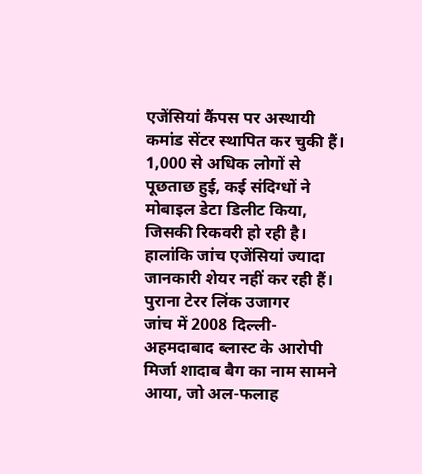एजेंसियां कैंपस पर अस्थायी कमांड सेंटर स्थापित कर चुकी हैं। 1,000 से अधिक लोगों से पूछताछ हुई, कई संदिग्धों ने मोबाइल डेटा डिलीट किया, जिसकी रिकवरी हो रही है। हालांकि जांच एजेंसियां ज्यादा जानकारी शेयर नहीं कर रही हैं। पुराना टेरर लिंक उजागर
जांच में 2008 दिल्ली-अहमदाबाद ब्लास्ट के आरोपी मिर्जा शादाब बैग का नाम सामने आया, जो अल-फलाह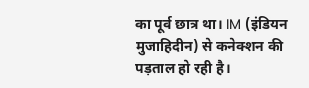का पूर्व छात्र था। IM (इंडियन मुजाहिदीन) से कनेक्शन की पड़ताल हो रही है।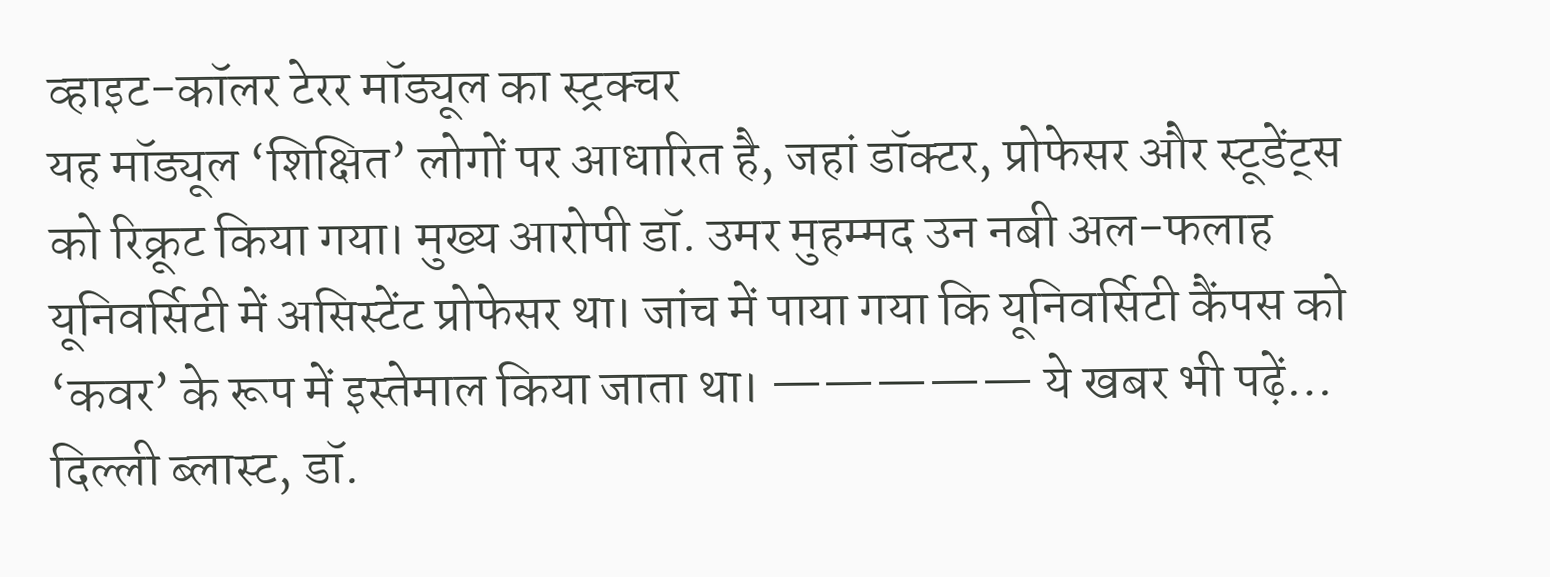व्हाइट-कॉलर टेरर मॉड्यूल का स्ट्रक्चर
यह मॉड्यूल ‘शिक्षित’ लोगों पर आधारित है, जहां डॉक्टर, प्रोफेसर और स्टूडेंट्स को रिक्रूट किया गया। मुख्य आरोपी डॉ. उमर मुहम्मद उन नबी अल-फलाह यूनिवर्सिटी में असिस्टेंट प्रोफेसर था। जांच में पाया गया कि यूनिवर्सिटी कैंपस को ‘कवर’ के रूप में इस्तेमाल किया जाता था। ————— ये खबर भी पढ़ें… दिल्ली ब्लास्ट, डॉ.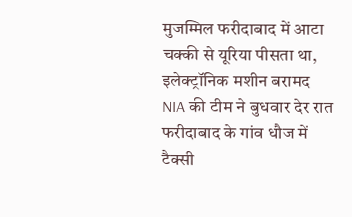मुजम्मिल फरीदाबाद में आटा चक्की से यूरिया पीसता था, इलेक्ट्रॉनिक मशीन बरामद NIA की टीम ने बुधवार देर रात फरीदाबाद के गांव धौज में टैक्सी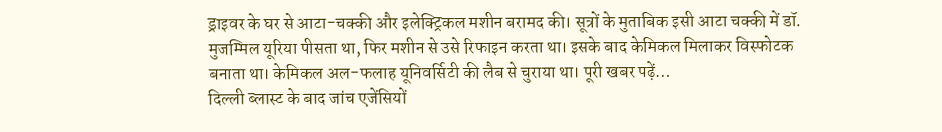ड्राइवर के घर से आटा-चक्की और इलेक्ट्रिकल मशीन बरामद की। सूत्रों के मुताबिक इसी आटा चक्की में डॉ. मुजम्मिल यूरिया पीसता था, फिर मशीन से उसे रिफाइन करता था। इसके बाद केमिकल मिलाकर विस्फोटक बनाता था। केमिकल अल-फलाह यूनिवर्सिटी की लैब से चुराया था। पूरी खबर पढ़ें…
दिल्ली ब्लास्ट के बाद जांच एजेंसियों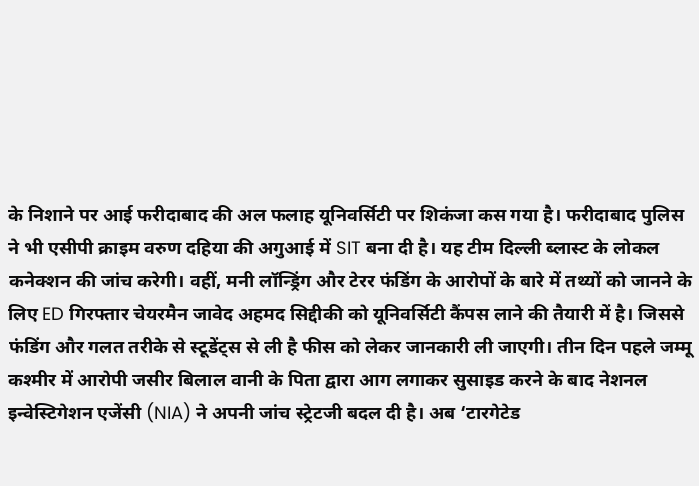के निशाने पर आई फरीदाबाद की अल फलाह यूनिवर्सिटी पर शिकंजा कस गया है। फरीदाबाद पुलिस ने भी एसीपी क्राइम वरुण दहिया की अगुआई में SIT बना दी है। यह टीम दिल्ली ब्लास्ट के लोकल कनेक्शन की जांच करेगी। वहीं, मनी लॉन्ड्रिंग और टेरर फंडिंग के आरोपों के बारे में तथ्यों को जानने के लिए ED गिरफ्तार चेयरमैन जावेद अहमद सिद्दीकी को यूनिवर्सिटी कैंपस लाने की तैयारी में है। जिससे फंडिंग और गलत तरीके से स्टूडेंट्स से ली है फीस को लेकर जानकारी ली जाएगी। तीन दिन पहले जम्मू कश्मीर में आरोपी जसीर बिलाल वानी के पिता द्वारा आग लगाकर सुसाइड करने के बाद नेशनल इन्वेस्टिगेशन एजेंसी (NIA) ने अपनी जांच स्ट्रेटजी बदल दी है। अब ‘टारगेटेड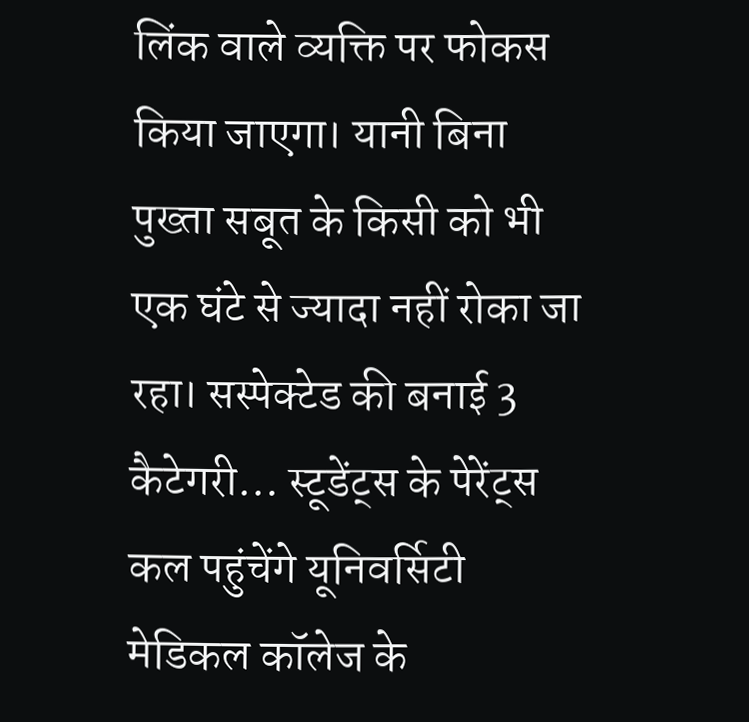लिंक वाले व्यक्ति पर फोकस किया जाएगा। यानी बिना पुख्ता सबूत के किसी को भी एक घंटे से ज्यादा नहीं रोका जा रहा। सस्पेक्टेड की बनाई 3 कैटेगरी… स्टूडेंट्स के पेरेंट्स कल पहुंचेंगे यूनिवर्सिटी
मेडिकल कॉलेज के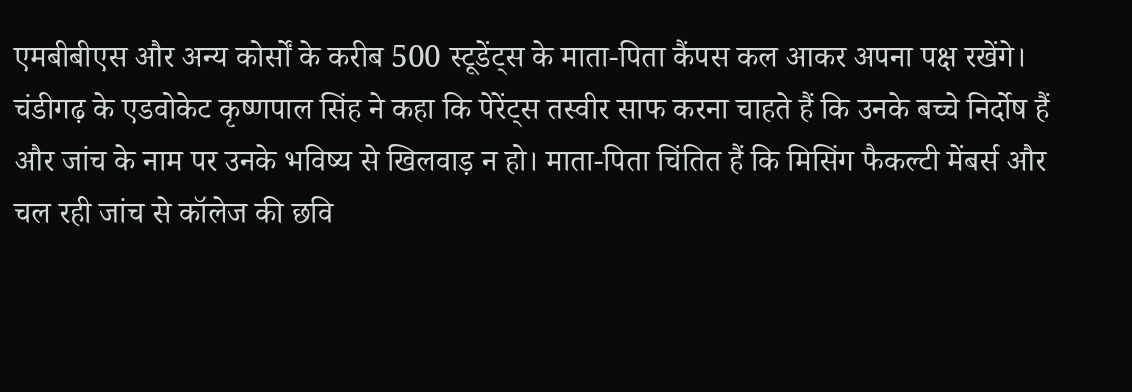एमबीबीएस और अन्य कोर्सों के करीब 500 स्टूडेंट्स के माता-पिता कैंपस कल आकर अपना पक्ष रखेंगे। चंडीगढ़ के एडवोकेट कृष्णपाल सिंह ने कहा कि पेरेंट्स तस्वीर साफ करना चाहते हैं कि उनके बच्चे निर्दोष हैं और जांच के नाम पर उनके भविष्य से खिलवाड़ न हो। माता-पिता चिंतित हैं कि मिसिंग फैकल्टी मेंबर्स और चल रही जांच से कॉलेज की छवि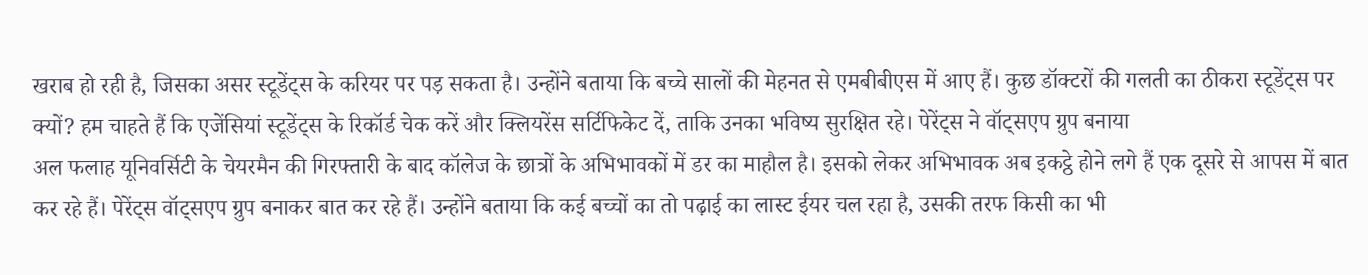खराब हो रही है, जिसका असर स्टूडेंट्स के करियर पर पड़ सकता है। उन्होंने बताया कि बच्चे सालों की मेहनत से एमबीबीएस में आए हैं। कुछ डॉक्टरों की गलती का ठीकरा स्टूडेंट्स पर क्यों? हम चाहते हैं कि एजेंसियां स्टूडेंट्स के रिकॉर्ड चेक करें और क्लियरेंस सर्टिफिकेट दें, ताकि उनका भविष्य सुरक्षित रहे। पेरेंट्स ने वॉट्सएप ग्रुप बनाया
अल फलाह यूनिवर्सिटी के चेयरमैन की गिरफ्तारी के बाद कॉलेज के छात्रों के अभिभावकों में डर का माहौल है। इसको लेकर अभिभावक अब इकट्ठे होने लगे हैं एक दूसरे से आपस में बात कर रहे हैं। पेरेंट्स वॉट्सएप ग्रुप बनाकर बात कर रहे हैं। उन्होंने बताया कि कई बच्चों का तो पढ़ाई का लास्ट ईयर चल रहा है, उसकी तरफ किसी का भी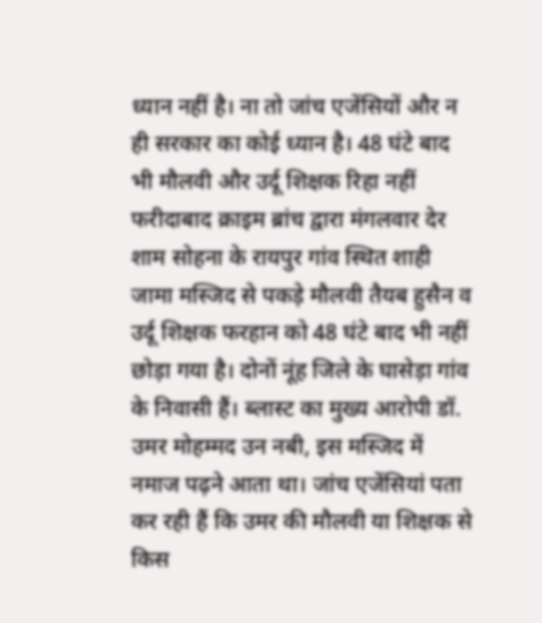ध्यान नहीं है। ना तो जांच एजेंसियों और न ही सरकार का कोई ध्यान है। 48 घंटे बाद भी मौलवी और उर्दू शिक्षक रिहा नहीं
फरीदाबाद क्राइम ब्रांच द्वारा मंगलवार देर शाम सोहना के रायपुर गांव स्थित शाही जामा मस्जिद से पकड़े मौलवी तैयब हुसैन व उर्दू शिक्षक फरहान को 48 घंटे बाद भी नहीं छोड़ा गया है। दोनों नूंह जिले के घासेड़ा गांव के निवासी हैं। ब्लास्ट का मुख्य आरोपी डॉ. उमर मोहम्मद उन नबी, इस मस्जिद में नमाज पढ़ने आता था। जांच एजेंसियां पता कर रही हैं कि उमर की मौलवी या शिक्षक से किस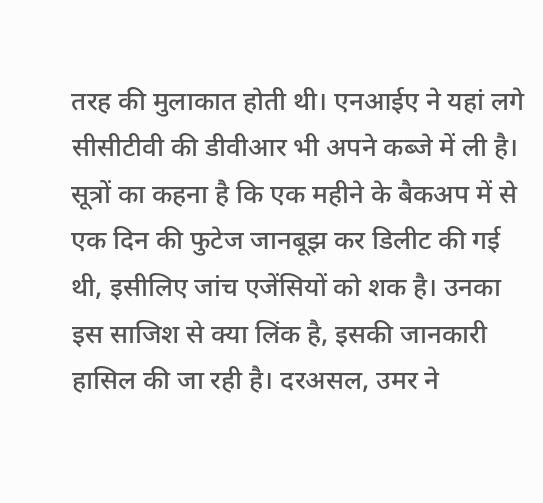तरह की मुलाकात होती थी। एनआईए ने यहां लगे सीसीटीवी की डीवीआर भी अपने कब्जे में ली है। सूत्रों का कहना है कि एक महीने के बैकअप में से एक दिन की फुटेज जानबूझ कर डिलीट की गई थी, इसीलिए जांच एजेंसियों को शक है। उनका इस साजिश से क्या लिंक है, इसकी जानकारी हासिल की जा रही है। दरअसल, उमर ने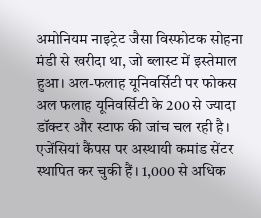अमोनियम नाइट्रेट जैसा विस्फोटक सोहना मंडी से खरीदा था, जो ब्लास्ट में इस्तेमाल हुआ। अल-फलाह यूनिवर्सिटी पर फोकस
अल फलाह यूनिवर्सिटी के 200 से ज्यादा डॉक्टर और स्टाफ की जांच चल रही है। एजेंसियां कैंपस पर अस्थायी कमांड सेंटर स्थापित कर चुकी हैं। 1,000 से अधिक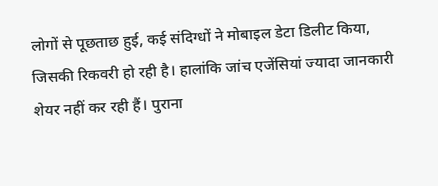लोगों से पूछताछ हुई, कई संदिग्धों ने मोबाइल डेटा डिलीट किया, जिसकी रिकवरी हो रही है। हालांकि जांच एजेंसियां ज्यादा जानकारी शेयर नहीं कर रही हैं। पुराना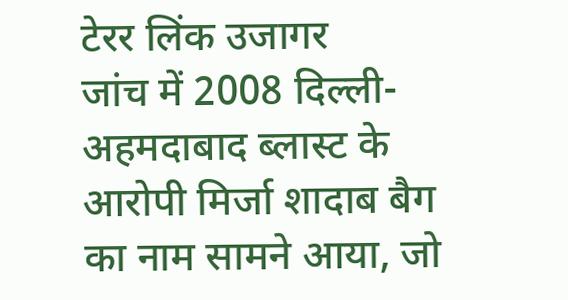टेरर लिंक उजागर
जांच में 2008 दिल्ली-अहमदाबाद ब्लास्ट के आरोपी मिर्जा शादाब बैग का नाम सामने आया, जो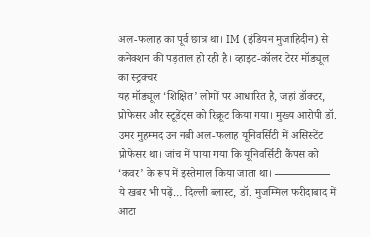अल-फलाह का पूर्व छात्र था। IM (इंडियन मुजाहिदीन) से कनेक्शन की पड़ताल हो रही है। व्हाइट-कॉलर टेरर मॉड्यूल का स्ट्रक्चर
यह मॉड्यूल ‘शिक्षित’ लोगों पर आधारित है, जहां डॉक्टर, प्रोफेसर और स्टूडेंट्स को रिक्रूट किया गया। मुख्य आरोपी डॉ. उमर मुहम्मद उन नबी अल-फलाह यूनिवर्सिटी में असिस्टेंट प्रोफेसर था। जांच में पाया गया कि यूनिवर्सिटी कैंपस को ‘कवर’ के रूप में इस्तेमाल किया जाता था। ————— ये खबर भी पढ़ें… दिल्ली ब्लास्ट, डॉ. मुजम्मिल फरीदाबाद में आटा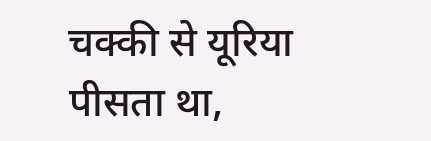चक्की से यूरिया पीसता था,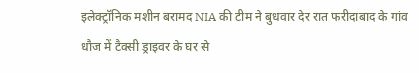इलेक्ट्रॉनिक मशीन बरामद NIA की टीम ने बुधवार देर रात फरीदाबाद के गांव धौज में टैक्सी ड्राइवर के घर से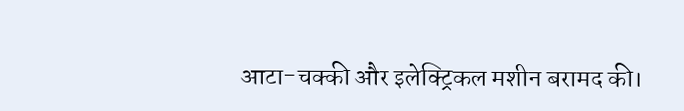आटा-चक्की और इलेक्ट्रिकल मशीन बरामद की।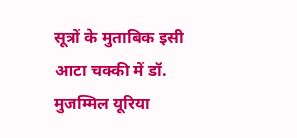सूत्रों के मुताबिक इसी आटा चक्की में डॉ. मुजम्मिल यूरिया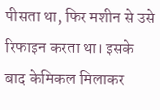पीसता था, फिर मशीन से उसे रिफाइन करता था। इसके बाद केमिकल मिलाकर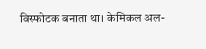विस्फोटक बनाता था। केमिकल अल-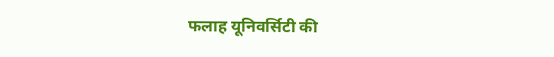फलाह यूनिवर्सिटी की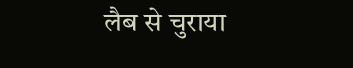लैब से चुराया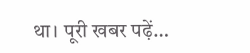था। पूरी खबर पढ़ें…